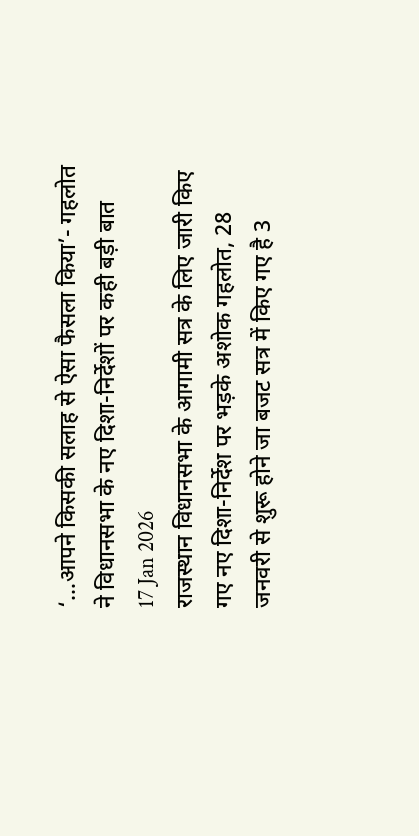‘…आपने किसकी सलाह से ऐसा फैसला किया’- गहलोत ने विधानसभा के नए दिशा-निर्देशों पर कही बड़ी बात
17 Jan 2026
राजस्थान विधानसभा के आगामी सत्र के लिए जारी किए गए नए दिशा-निर्देश पर भड़के अशोक गहलोत, 28 जनवरी से शुरू होने जा बजट सत्र में किए गए है 3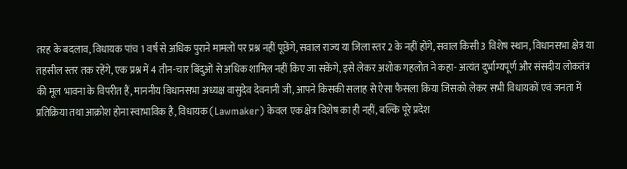तरह के बदलाव, विधायक पांच 1 वर्ष से अधिक पुराने मामलों पर प्रश्न नहीं पूछेंगे, सवाल राज्य या जिला स्तर 2 के नहीं होंगे, सवाल किसी 3 विशेष स्थान, विधानसभा क्षेत्र या तहसील स्तर तक रहेंगे, एक प्रश्न में 4 तीन-चार बिंदुओं से अधिक शामिल नहीं किए जा सकेंगे, इसे लेकर अशोक गहलोत ने कहा- अत्यंत दुर्भाग्यपूर्ण और संसदीय लोकतंत्र की मूल भावना के विपरीत हैं, माननीय विधानसभा अध्यक्ष वासुदेव देवनानी जी, आपने किसकी सलाह से ऐसा फैसला किया जिसको लेकर सभी विधायकों एवं जनता में प्रतिक्रिया तथा आक्रोश होना स्वाभाविक है, विधायक (Lawmaker) केवल एक क्षेत्र विशेष का ही नहीं, बल्कि पूरे प्रदेश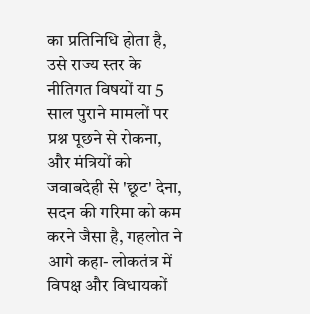का प्रतिनिधि होता है, उसे राज्य स्तर के नीतिगत विषयों या 5 साल पुराने मामलों पर प्रश्न पूछने से रोकना, और मंत्रियों को जवाबदेही से 'छूट' देना, सदन की गरिमा को कम करने जैसा है, गहलोत ने आगे कहा- लोकतंत्र में विपक्ष और विधायकों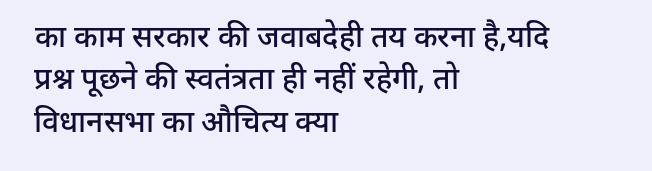का काम सरकार की जवाबदेही तय करना है,यदि प्रश्न पूछने की स्वतंत्रता ही नहीं रहेगी, तो विधानसभा का औचित्य क्या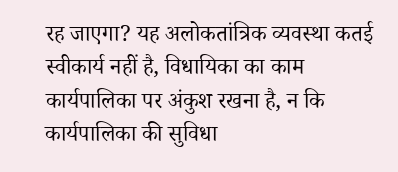रह जाएगा? यह अलोकतांत्रिक व्यवस्था कतई स्वीकार्य नहीं है, विधायिका का काम कार्यपालिका पर अंकुश रखना है, न कि कार्यपालिका की सुविधा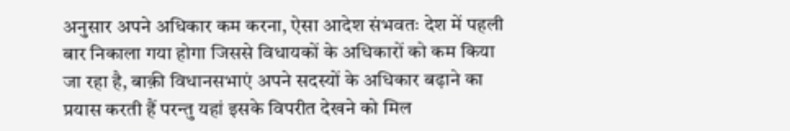अनुसार अपने अधिकार कम करना, ऐसा आदेश संभवतः देश में पहली बार निकाला गया होगा जिससे विधायकों के अधिकारों को कम किया जा रहा है, बाक़ी विधानसभाएं अपने सदस्यों के अधिकार बढ़ाने का प्रयास करती हैं परन्तु यहां इसके विपरीत देखने को मिल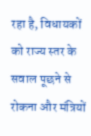रहा है, विधायकों को राज्य स्तर के सवाल पूछने से रोकना और मंत्रियों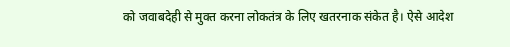को जवाबदेही से मुक्त करना लोकतंत्र के लिए खतरनाक संकेत है। ऐसे आदेश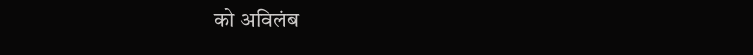को अविलंब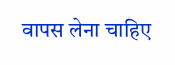वापस लेना चाहिए